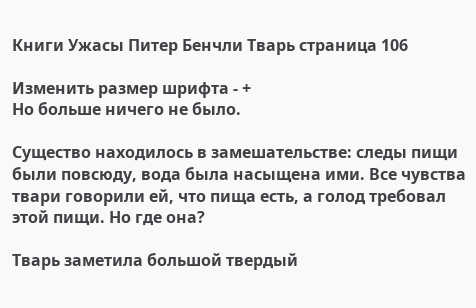Книги Ужасы Питер Бенчли Тварь страница 106

Изменить размер шрифта - +
Но больше ничего не было.

Существо находилось в замешательстве: следы пищи были повсюду, вода была насыщена ими. Все чувства твари говорили ей, что пища есть, а голод требовал этой пищи. Но где она?

Тварь заметила большой твердый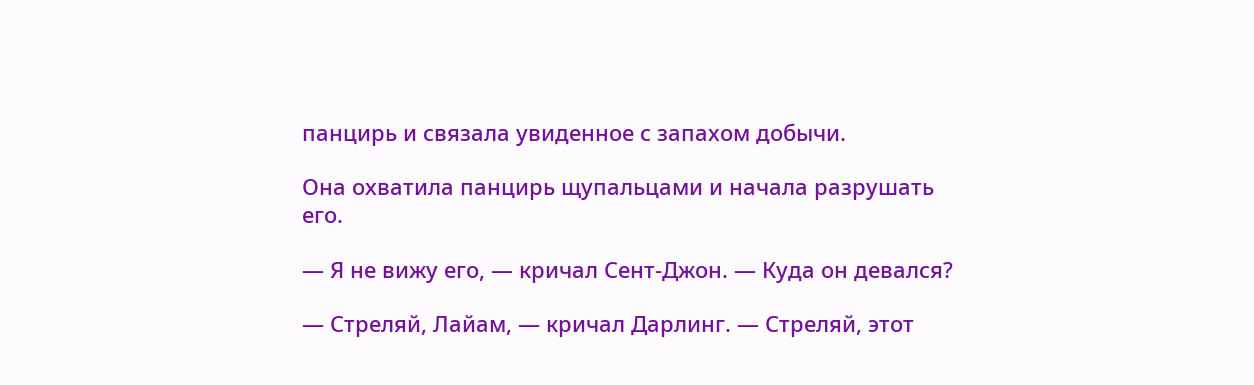панцирь и связала увиденное с запахом добычи.

Она охватила панцирь щупальцами и начала разрушать его.

— Я не вижу его, — кричал Сент-Джон. — Куда он девался?

— Стреляй, Лайам, — кричал Дарлинг. — Стреляй, этот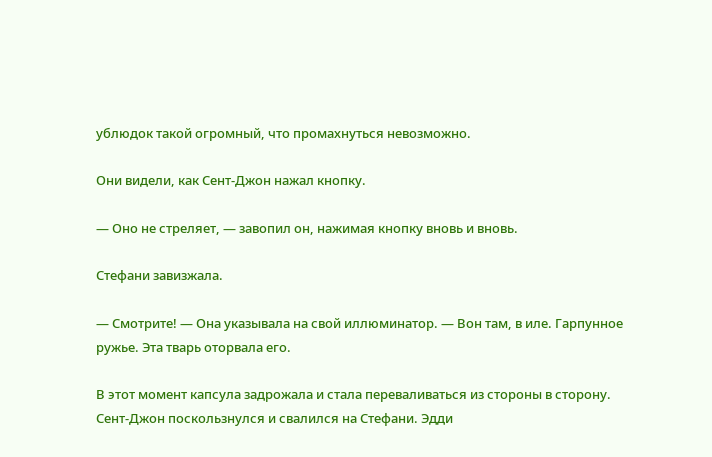ублюдок такой огромный, что промахнуться невозможно.

Они видели, как Сент-Джон нажал кнопку.

— Оно не стреляет, — завопил он, нажимая кнопку вновь и вновь.

Стефани завизжала.

— Смотрите! — Она указывала на свой иллюминатор. — Вон там, в иле. Гарпунное ружье. Эта тварь оторвала его.

В этот момент капсула задрожала и стала переваливаться из стороны в сторону. Сент-Джон поскользнулся и свалился на Стефани. Эдди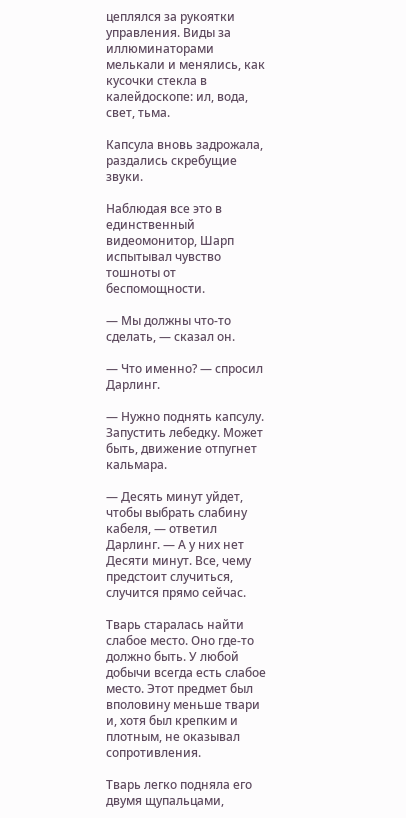цеплялся за рукоятки управления. Виды за иллюминаторами мелькали и менялись, как кусочки стекла в калейдоскопе: ил, вода, свет, тьма.

Капсула вновь задрожала, раздались скребущие звуки.

Наблюдая все это в единственный видеомонитор, Шарп испытывал чувство тошноты от беспомощности.

— Мы должны что-то сделать, — сказал он.

— Что именно? — спросил Дарлинг.

— Нужно поднять капсулу. Запустить лебедку. Может быть, движение отпугнет кальмара.

— Десять минут уйдет, чтобы выбрать слабину кабеля, — ответил Дарлинг. — А у них нет Десяти минут. Все, чему предстоит случиться, случится прямо сейчас.

Тварь старалась найти слабое место. Оно где-то должно быть. У любой добычи всегда есть слабое место. Этот предмет был вполовину меньше твари и, хотя был крепким и плотным, не оказывал сопротивления.

Тварь легко подняла его двумя щупальцами,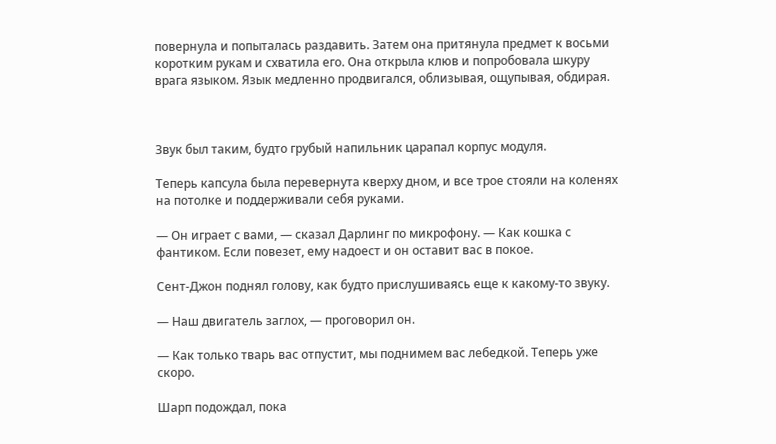повернула и попыталась раздавить. Затем она притянула предмет к восьми коротким рукам и схватила его. Она открыла клюв и попробовала шкуру врага языком. Язык медленно продвигался, облизывая, ощупывая, обдирая.



Звук был таким, будто грубый напильник царапал корпус модуля.

Теперь капсула была перевернута кверху дном, и все трое стояли на коленях на потолке и поддерживали себя руками.

— Он играет с вами, — сказал Дарлинг по микрофону. — Как кошка с фантиком. Если повезет, ему надоест и он оставит вас в покое.

Сент-Джон поднял голову, как будто прислушиваясь еще к какому-то звуку.

— Наш двигатель заглох, — проговорил он.

— Как только тварь вас отпустит, мы поднимем вас лебедкой. Теперь уже скоро.

Шарп подождал, пока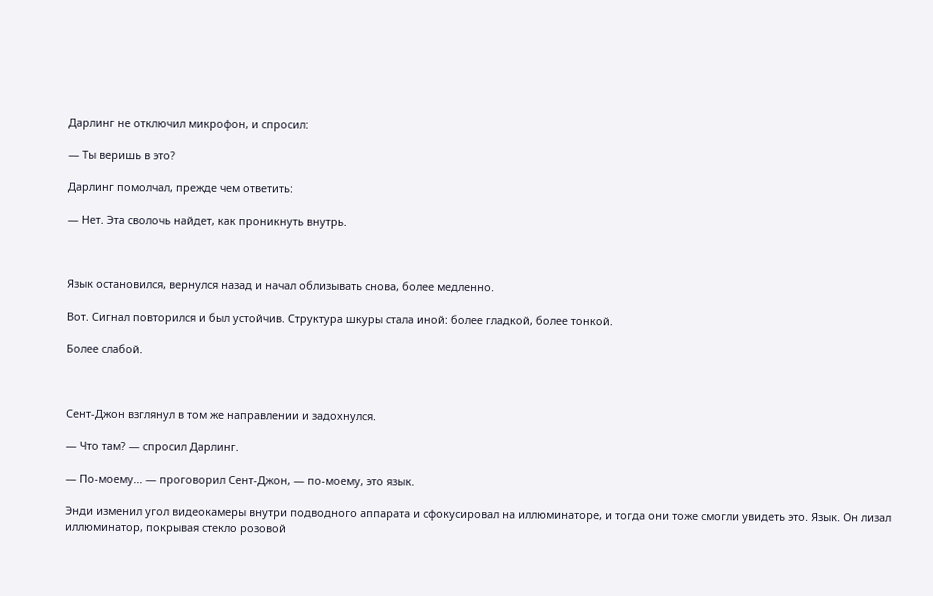Дарлинг не отключил микрофон, и спросил:

— Ты веришь в это?

Дарлинг помолчал, прежде чем ответить:

— Нет. Эта сволочь найдет, как проникнуть внутрь.



Язык остановился, вернулся назад и начал облизывать снова, более медленно.

Вот. Сигнал повторился и был устойчив. Структура шкуры стала иной: более гладкой, более тонкой.

Более слабой.



Сент-Джон взглянул в том же направлении и задохнулся.

— Что там? — спросил Дарлинг.

— По-моему... — проговорил Сент-Джон, — по-моему, это язык.

Энди изменил угол видеокамеры внутри подводного аппарата и сфокусировал на иллюминаторе, и тогда они тоже смогли увидеть это. Язык. Он лизал иллюминатор, покрывая стекло розовой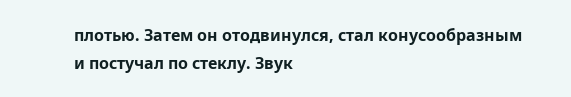плотью. Затем он отодвинулся, стал конусообразным и постучал по стеклу. Звук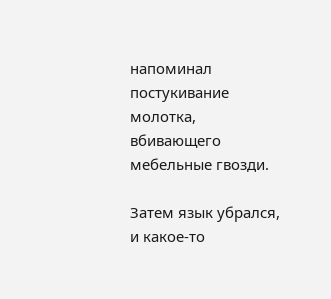напоминал постукивание молотка, вбивающего мебельные гвозди.

Затем язык убрался, и какое-то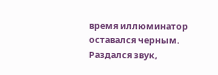время иллюминатор оставался черным. Раздался звук,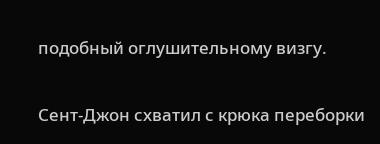подобный оглушительному визгу.

Сент-Джон схватил с крюка переборки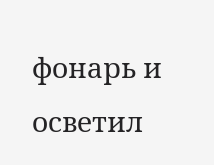фонарь и осветил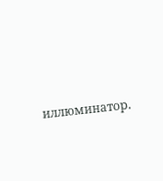иллюминатор.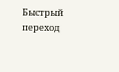Быстрый переход